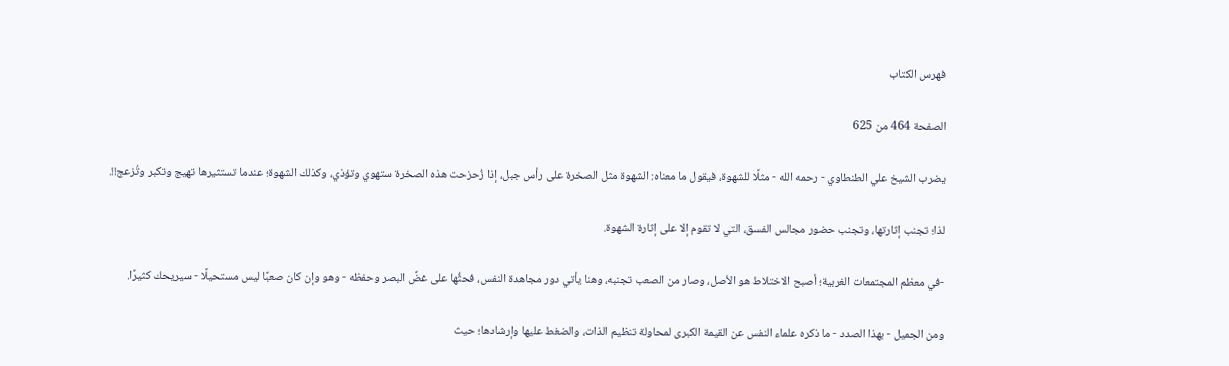فهرس الكتاب

الصفحة 464 من 625

يضرب الشيخ علي الطنطاوي - رحمه الله - مثلًا للشهوة، فيقول ما معناه: الشهوة مثل الصخرة على رأس جبل، إذا زُحزحت هذه الصخرة ستهوي وتؤذي، وكذلك الشهوة؛ عندما تستثيرها تهيج وتكبر وتُزعج!!.

لذا؛ تجنب إثارتها، وتجنب حضور مجالس الفسق، التي لا تقوم إلا على إثارة الشهوة.

-في معظم المجتمعات الغربية؛ أصبح الاختلاط هو الأصل، وصار من الصعب تجنبه، وهنا يأتي دور مجاهدة النفس، فحثُّها على غضِّ البصر وحفظه - وهو وإن كان صعبًا ليس مستحيلًا - سيريحك كثيرًا.

ومن الجميل - بهذا الصدد - ما ذكره علماء النفس عن القيمة الكبرى لمحاولة تنظيم الذات، والضغط عليها وإرشادها؛ حيث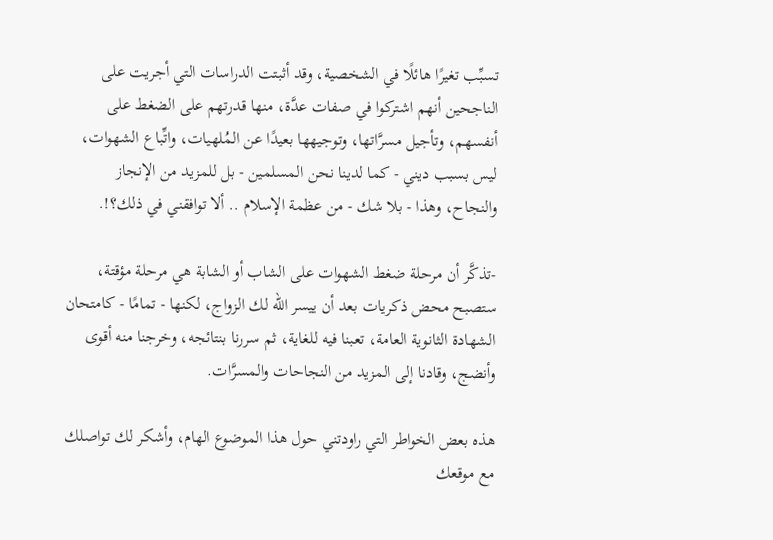تسبِّب تغيرًا هائلًا في الشخصية، وقد أثبتت الدراسات التي أجريت على الناجحين أنهم اشتركوا في صفات عدَّة، منها قدرتهم على الضغط على أنفسهم، وتأجيل مسرَّاتها، وتوجيهها بعيدًا عن المُلهيات، واتِّباع الشهوات، ليس بسبب ديني - كما لدينا نحن المسلمين - بل للمزيد من الإنجاز والنجاح، وهذا - بلا شك - من عظمة الإسلام .. ألا توافقني في ذلك؟!.

-تذكَّر أن مرحلة ضغط الشهوات على الشاب أو الشابة هي مرحلة مؤقتة، ستصبح محض ذكريات بعد أن ييسر الله لك الزواج، لكنها - تمامًا - كامتحان الشهادة الثانوية العامة، تعبنا فيه للغاية، ثم سررنا بنتائجه، وخرجنا منه أقوى وأنضج، وقادنا إلى المزيد من النجاحات والمسرَّات.

هذه بعض الخواطر التي راودتني حول هذا الموضوع الهام، وأشكر لك تواصلك مع موقعك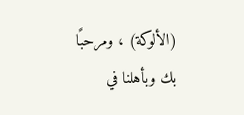(الألوكة) ، ومرحبًا بك وبأهلنا في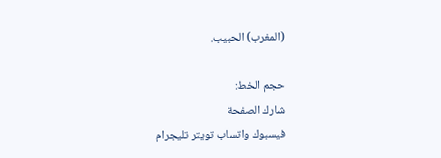(المغرب) الحبيب.

حجم الخط:
شارك الصفحة
فيسبوك واتساب تويتر تليجرام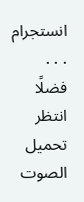انستجرام
. . .
فضلًا انتظر تحميل الصوت